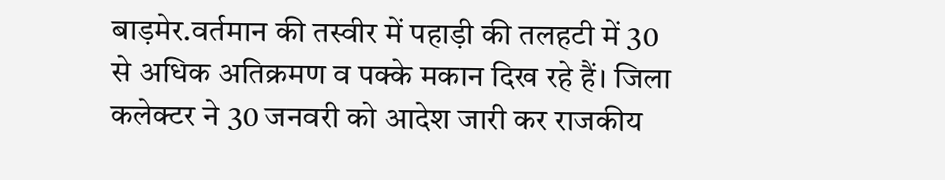बाड़मेर.वर्तमान की तस्वीर में पहाड़ी की तलहटी में 30 से अधिक अतिक्रमण व पक्के मकान दिख रहे हैं। जिला कलेक्टर ने 30 जनवरी को आदेश जारी कर राजकीय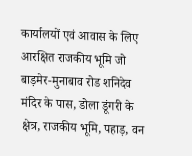कार्यालयों एवं आवास के लिए आरक्षित राजकीय भूमि जो बाड़मेर-मुनाबाव रोड शनिदेव मंदिर के पास, डोला डूंगरी के क्षेत्र, राजकीय भूमि, पहाड़, वन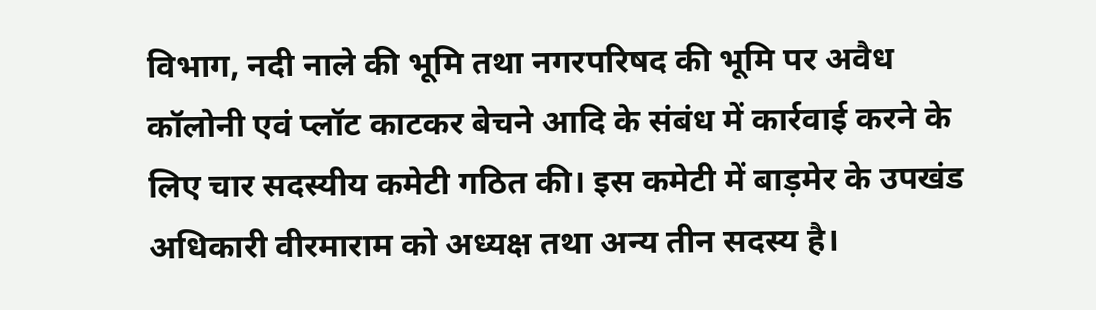विभाग, नदी नाले की भूमि तथा नगरपरिषद की भूमि पर अवैध कॉलोनी एवं प्लॉट काटकर बेचने आदि के संबंध में कार्रवाई करने के लिए चार सदस्यीय कमेटी गठित की। इस कमेटी में बाड़मेर के उपखंड अधिकारी वीरमाराम को अध्यक्ष तथा अन्य तीन सदस्य है।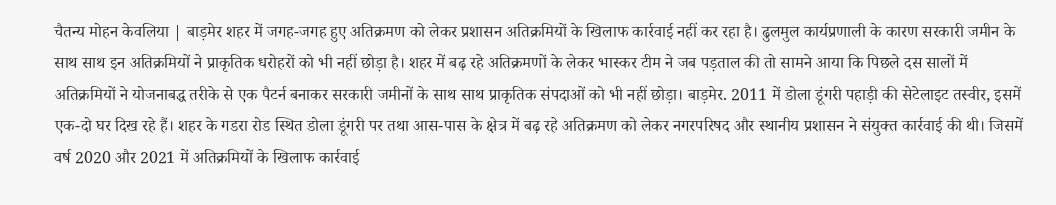चैतन्य मोहन केवलिया | बाड़मेर शहर में जगह-जगह हुए अतिक्रमण को लेकर प्रशासन अतिक्रमियों के खिलाफ कार्रवाई नहीं कर रहा है। ढुलमुल कार्यप्रणाली के कारण सरकारी जमीन के साथ साथ इन अतिक्रमियों ने प्राकृतिक धरोहरों को भी नहीं छोड़ा है। शहर में बढ़ रहे अतिक्रमणों के लेकर भास्कर टीम ने जब पड़ताल की तो सामने आया कि पिछले दस सालों में अतिक्रमियों ने योजनाबद्ध तरीके से एक पैटर्न बनाकर सरकारी जमीनों के साथ साथ प्राकृतिक संपदाओं को भी नहीं छोड़ा। बाड़मेर. 2011 में डोला डूंगरी पहाड़ी की सेटेलाइट तस्वीर, इसमें एक-दो घर दिख रहे हैं। शहर के गडरा रोड स्थित डोला डूंगरी पर तथा आस-पास के क्षेत्र में बढ़ रहे अतिक्रमण को लेकर नगरपरिषद और स्थानीय प्रशासन ने संयुक्त कार्रवाई की थी। जिसमें वर्ष 2020 और 2021 में अतिक्रमियों के खिलाफ कार्रवाई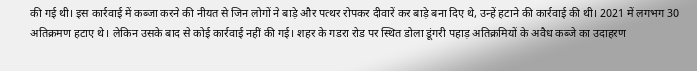की गई थी। इस कार्रवाई में कब्जा करने की नीयत से जिन लोगों ने बाड़े और पत्थर रोपकर दीवारें कर बाड़े बना दिए थे, उन्हें हटाने की कार्रवाई की थी। 2021 में लगभग 30 अतिक्रमण हटाए थे। लेकिन उसके बाद से कोई कार्रवाई नहीं की गई। शहर के गडरा रोड पर स्थित डोला डूंगरी पहाड़ अतिक्रमियों के अवैध कब्जे का उदाहरण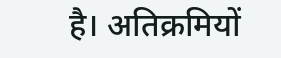है। अतिक्रमियों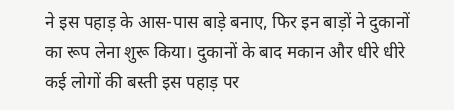ने इस पहाड़ के आस-पास बाड़े बनाए, फिर इन बाड़ों ने दुकानों का रूप लेना शुरू किया। दुकानों के बाद मकान और धीरे धीरे कई लोगों की बस्ती इस पहाड़ पर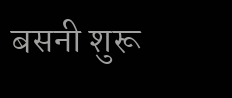बसनी शुरू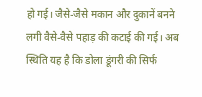हो गई। जैसे-जैसे मकान और दुकानें बनने लगी वैसे-वैसे पहाड़ की कटाई की गई। अब स्थिति यह है कि डोला डूंगरी की सिर्फ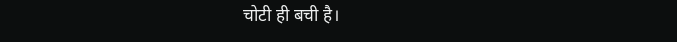चोटी ही बची है।